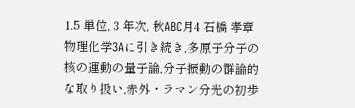1.5 単位, 3 年次, 秋ABC月4 石橋 孝章
物理化学3Aに引き続き,多原子分子の核の運動の量子論,分子振動の群論的な取り扱い,赤外・ラマン分光の初歩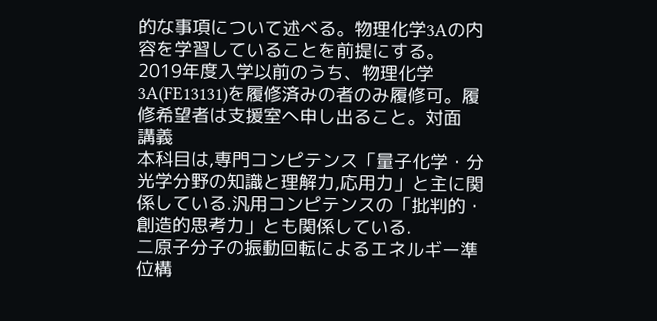的な事項について述べる。物理化学3Aの内容を学習していることを前提にする。
2019年度入学以前のうち、物理化学3A(FE13131)を履修済みの者のみ履修可。履修希望者は支援室へ申し出ること。対面
講義
本科目は,専門コンピテンス「量子化学・分光学分野の知識と理解力,応用力」と主に関係している.汎用コンピテンスの「批判的・創造的思考力」とも関係している.
二原子分子の振動回転によるエネルギー準位構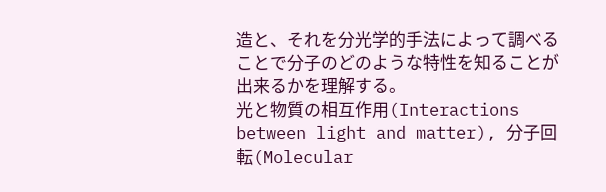造と、それを分光学的手法によって調べることで分子のどのような特性を知ることが出来るかを理解する。
光と物質の相互作用(Interactions between light and matter), 分子回転(Molecular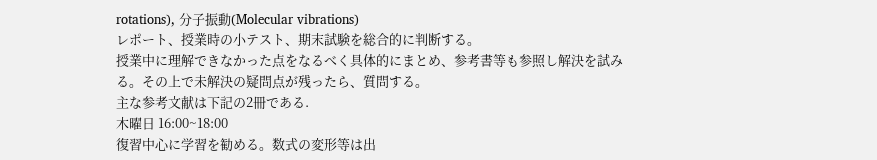rotations), 分子振動(Molecular vibrations)
レポート、授業時の小テスト、期末試験を総合的に判断する。
授業中に理解できなかった点をなるべく具体的にまとめ、参考書等も参照し解決を試みる。その上で未解決の疑問点が残ったら、質問する。
主な参考文献は下記の2冊である.
木曜日 16:00~18:00
復習中心に学習を勧める。数式の変形等は出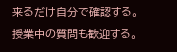来るだけ自分で確認する。授業中の質問も歓迎する。